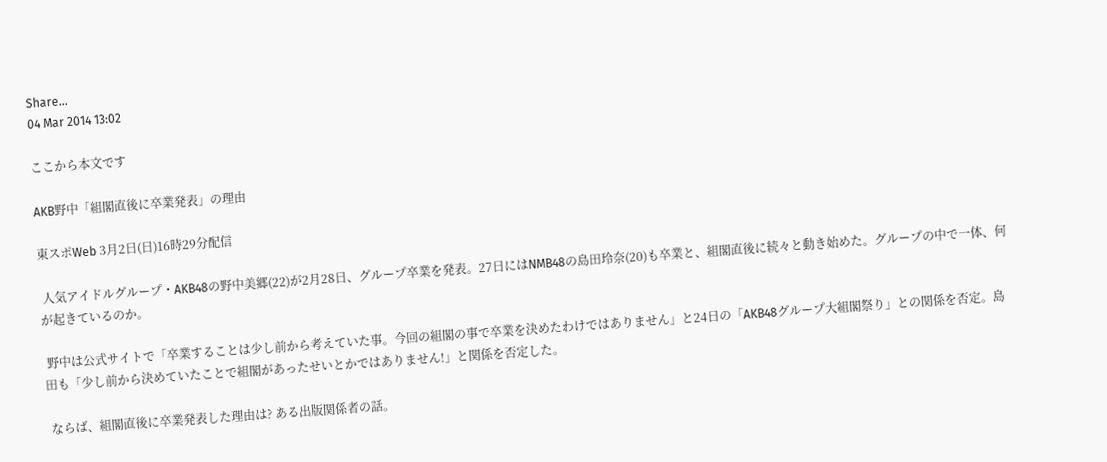Share...
04 Mar 2014 13:02

ここから本文です

AKB野中「組閣直後に卒業発表」の理由

東スポWeb 3月2日(日)16時29分配信

 人気アイドルグループ・AKB48の野中美郷(22)が2月28日、グループ卒業を発表。27日にはNMB48の島田玲奈(20)も卒業と、組閣直後に続々と動き始めた。グループの中で一体、何が起きているのか。

 野中は公式サイトで「卒業することは少し前から考えていた事。今回の組閣の事で卒業を決めたわけではありません」と24日の「AKB48グループ大組閣祭り」との関係を否定。島田も「少し前から決めていたことで組閣があったせいとかではありません!」と関係を否定した。

 ならば、組閣直後に卒業発表した理由は? ある出版関係者の話。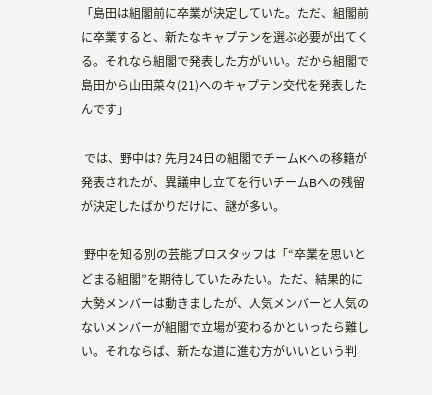「島田は組閣前に卒業が決定していた。ただ、組閣前に卒業すると、新たなキャプテンを選ぶ必要が出てくる。それなら組閣で発表した方がいい。だから組閣で島田から山田菜々(21)へのキャプテン交代を発表したんです」

 では、野中は? 先月24日の組閣でチームKへの移籍が発表されたが、異議申し立てを行いチームBへの残留が決定したばかりだけに、謎が多い。

 野中を知る別の芸能プロスタッフは「“卒業を思いとどまる組閣”を期待していたみたい。ただ、結果的に大勢メンバーは動きましたが、人気メンバーと人気のないメンバーが組閣で立場が変わるかといったら難しい。それならば、新たな道に進む方がいいという判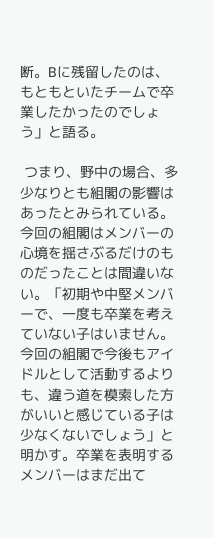断。Bに残留したのは、もともといたチームで卒業したかったのでしょう」と語る。

 つまり、野中の場合、多少なりとも組閣の影響はあったとみられている。今回の組閣はメンバーの心境を揺さぶるだけのものだったことは間違いない。「初期や中堅メンバーで、一度も卒業を考えていない子はいません。今回の組閣で今後もアイドルとして活動するよりも、違う道を模索した方がいいと感じている子は少なくないでしょう」と明かす。卒業を表明するメンバーはまだ出て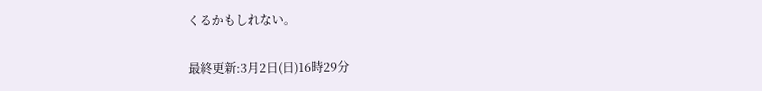くるかもしれない。

最終更新:3月2日(日)16時29分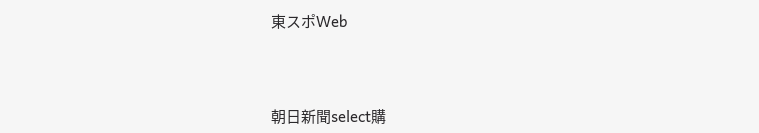東スポWeb



朝日新聞select購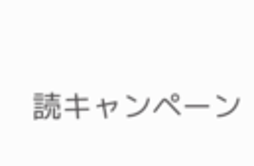読キャンペーン